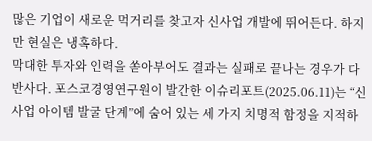많은 기업이 새로운 먹거리를 찾고자 신사업 개발에 뛰어든다. 하지만 현실은 냉혹하다.
막대한 투자와 인력을 쏟아부어도 결과는 실패로 끝나는 경우가 다반사다. 포스코경영연구원이 발간한 이슈리포트(2025.06.11)는 “신사업 아이템 발굴 단계”에 숨어 있는 세 가지 치명적 함정을 지적하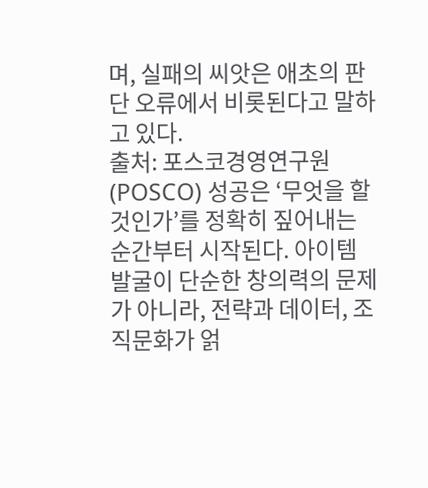며, 실패의 씨앗은 애초의 판단 오류에서 비롯된다고 말하고 있다.
출처: 포스코경영연구원(POSCO) 성공은 ‘무엇을 할 것인가’를 정확히 짚어내는 순간부터 시작된다. 아이템 발굴이 단순한 창의력의 문제가 아니라, 전략과 데이터, 조직문화가 얽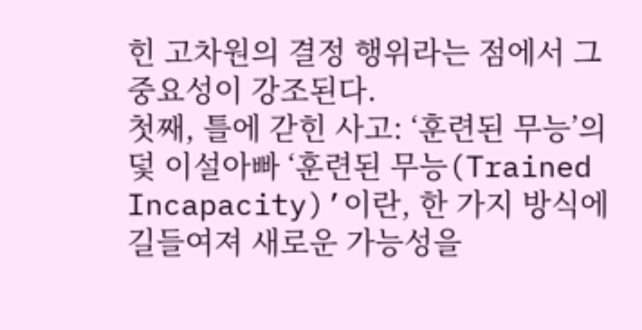힌 고차원의 결정 행위라는 점에서 그 중요성이 강조된다.
첫째, 틀에 갇힌 사고: ‘훈련된 무능’의 덫 이설아빠 ‘훈련된 무능(Trained Incapacity)’이란, 한 가지 방식에 길들여져 새로운 가능성을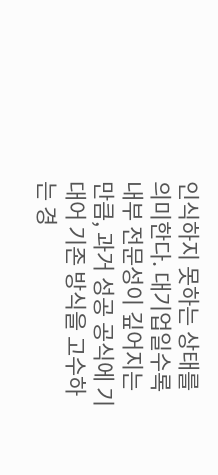인식하지 못하는 상태를 의미한다. 대기업일수록 내부 전문성이 깊어지는 만큼, 과거 성공 공식에 기대어 기존 방식을 고수하는 경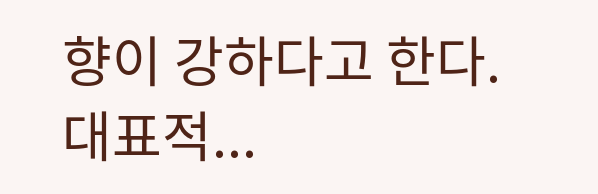향이 강하다고 한다.
대표적...